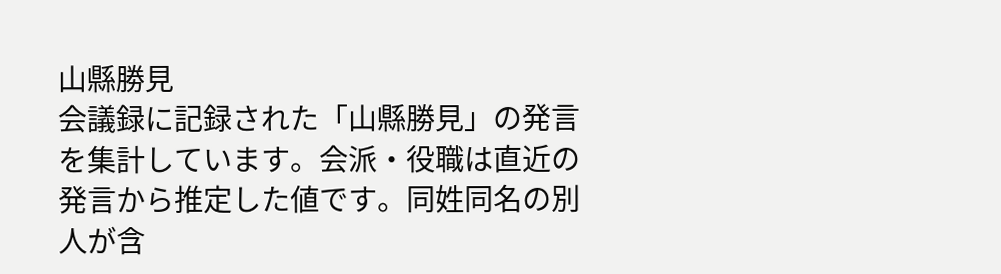山縣勝見
会議録に記録された「山縣勝見」の発言を集計しています。会派・役職は直近の発言から推定した値です。同姓同名の別人が含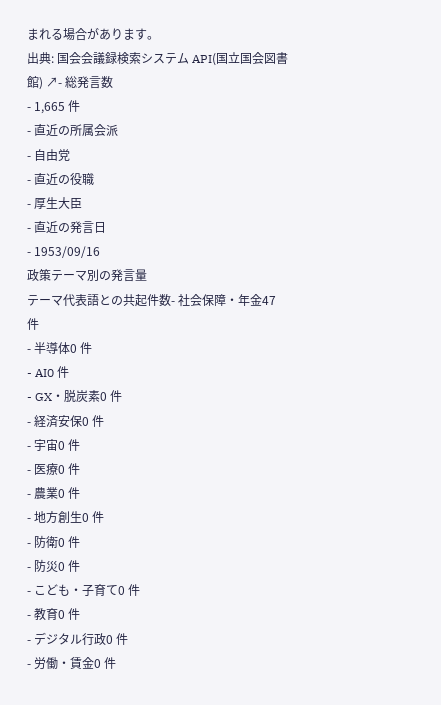まれる場合があります。
出典: 国会会議録検索システム API(国立国会図書館) ↗- 総発言数
- 1,665 件
- 直近の所属会派
- 自由党
- 直近の役職
- 厚生大臣
- 直近の発言日
- 1953/09/16
政策テーマ別の発言量
テーマ代表語との共起件数- 社会保障・年金47 件
- 半導体0 件
- AI0 件
- GX・脱炭素0 件
- 経済安保0 件
- 宇宙0 件
- 医療0 件
- 農業0 件
- 地方創生0 件
- 防衛0 件
- 防災0 件
- こども・子育て0 件
- 教育0 件
- デジタル行政0 件
- 労働・賃金0 件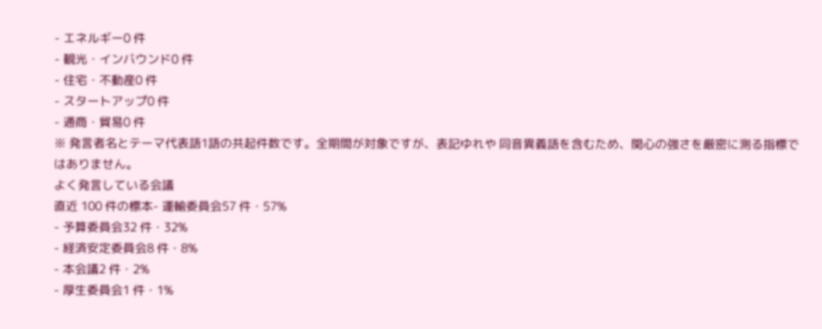- エネルギー0 件
- 観光・インバウンド0 件
- 住宅・不動産0 件
- スタートアップ0 件
- 通商・貿易0 件
※ 発言者名とテーマ代表語1語の共起件数です。全期間が対象ですが、表記ゆれや 同音異義語を含むため、関心の強さを厳密に測る指標ではありません。
よく発言している会議
直近 100 件の標本- 運輸委員会57 件・57%
- 予算委員会32 件・32%
- 経済安定委員会8 件・8%
- 本会議2 件・2%
- 厚生委員会1 件・1%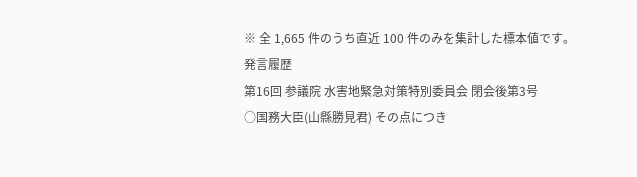※ 全 1,665 件のうち直近 100 件のみを集計した標本値です。
発言履歴
第16回 参議院 水害地緊急対策特別委員会 閉会後第3号
○国務大臣(山縣勝見君) その点につき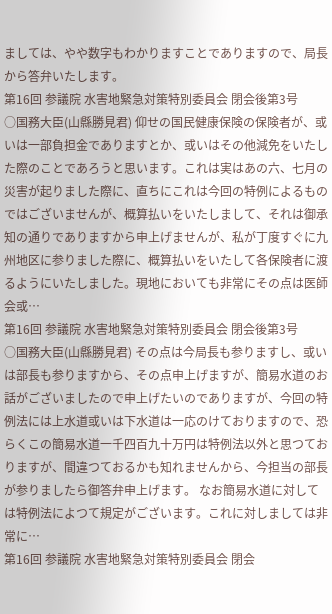ましては、やや数字もわかりますことでありますので、局長から答弁いたします。
第16回 参議院 水害地緊急対策特別委員会 閉会後第3号
○国務大臣(山縣勝見君) 仰せの国民健康保険の保険者が、或いは一部負担金でありますとか、或いはその他減免をいたした際のことであろうと思います。これは実はあの六、七月の災害が起りました際に、直ちにこれは今回の特例によるものではございませんが、概算払いをいたしまして、それは御承知の通りでありますから申上げませんが、私が丁度すぐに九州地区に参りました際に、概算払いをいたして各保険者に渡るようにいたしました。現地においても非常にその点は医師会或…
第16回 参議院 水害地緊急対策特別委員会 閉会後第3号
○国務大臣(山縣勝見君) その点は今局長も参りますし、或いは部長も参りますから、その点申上げますが、簡易水道のお話がございましたので申上げたいのでありますが、今回の特例法には上水道或いは下水道は一応のけておりますので、恐らくこの簡易水道一千四百九十万円は特例法以外と思つておりますが、間違つておるかも知れませんから、今担当の部長が参りましたら御答弁申上げます。 なお簡易水道に対しては特例法によつて規定がございます。これに対しましては非常に…
第16回 参議院 水害地緊急対策特別委員会 閉会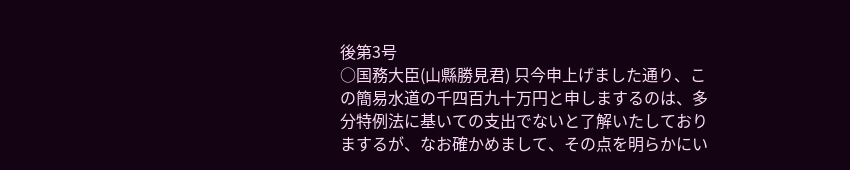後第3号
○国務大臣(山縣勝見君) 只今申上げました通り、この簡易水道の千四百九十万円と申しまするのは、多分特例法に基いての支出でないと了解いたしておりまするが、なお確かめまして、その点を明らかにい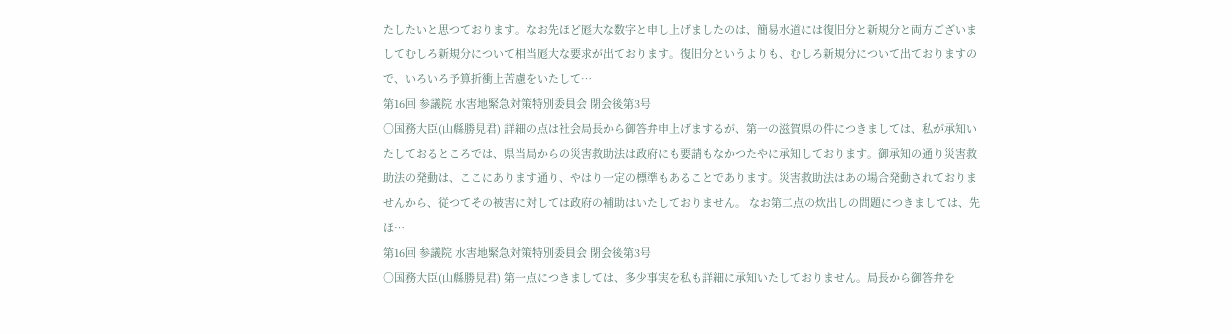たしたいと思つております。なお先ほど厖大な数字と申し上げましたのは、簡易水道には復旧分と新規分と両方ございましてむしろ新規分について相当厖大な要求が出ております。復旧分というよりも、むしろ新規分について出ておりますので、いろいろ予算折衝上苦慮をいたして…
第16回 参議院 水害地緊急対策特別委員会 閉会後第3号
○国務大臣(山縣勝見君) 詳細の点は社会局長から御答弁申上げまするが、第一の滋賀県の件につきましては、私が承知いたしておるところでは、県当局からの災害救助法は政府にも要請もなかつたやに承知しております。御承知の通り災害救助法の発動は、ここにあります通り、やはり一定の標準もあることであります。災害救助法はあの場合発動されておりませんから、従つてその被害に対しては政府の補助はいたしておりません。 なお第二点の炊出しの問題につきましては、先ほ…
第16回 参議院 水害地緊急対策特別委員会 閉会後第3号
○国務大臣(山縣勝見君) 第一点につきましては、多少事実を私も詳細に承知いたしておりません。局長から御答弁を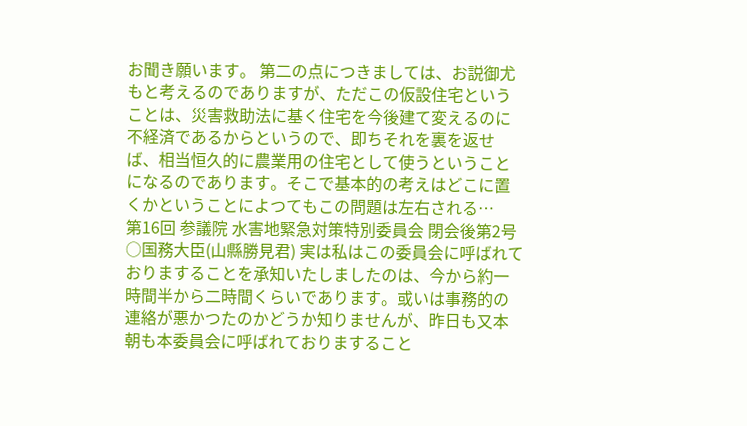お聞き願います。 第二の点につきましては、お説御尤もと考えるのでありますが、ただこの仮設住宅ということは、災害救助法に基く住宅を今後建て変えるのに不経済であるからというので、即ちそれを裏を返せば、相当恒久的に農業用の住宅として使うということになるのであります。そこで基本的の考えはどこに置くかということによつてもこの問題は左右される…
第16回 参議院 水害地緊急対策特別委員会 閉会後第2号
○国務大臣(山縣勝見君) 実は私はこの委員会に呼ばれておりますることを承知いたしましたのは、今から約一時間半から二時間くらいであります。或いは事務的の連絡が悪かつたのかどうか知りませんが、昨日も又本朝も本委員会に呼ばれておりますること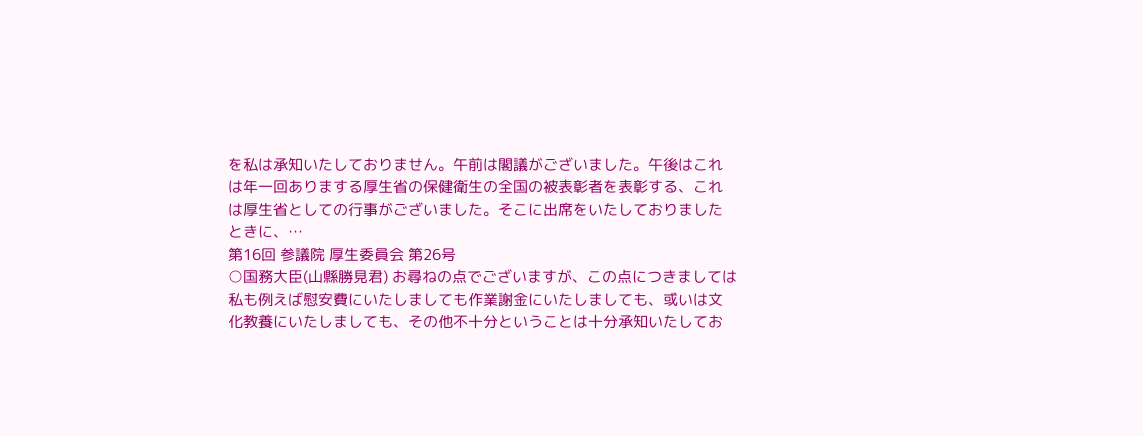を私は承知いたしておりません。午前は閣議がございました。午後はこれは年一回ありまする厚生省の保健衛生の全国の被表彰者を表彰する、これは厚生省としての行事がございました。そこに出席をいたしておりましたときに、…
第16回 参議院 厚生委員会 第26号
○国務大臣(山縣勝見君) お尋ねの点でございますが、この点につきましては私も例えば慰安費にいたしましても作業謝金にいたしましても、或いは文化教養にいたしましても、その他不十分ということは十分承知いたしてお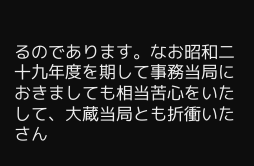るのであります。なお昭和二十九年度を期して事務当局におきましても相当苦心をいたして、大蔵当局とも折衝いたさん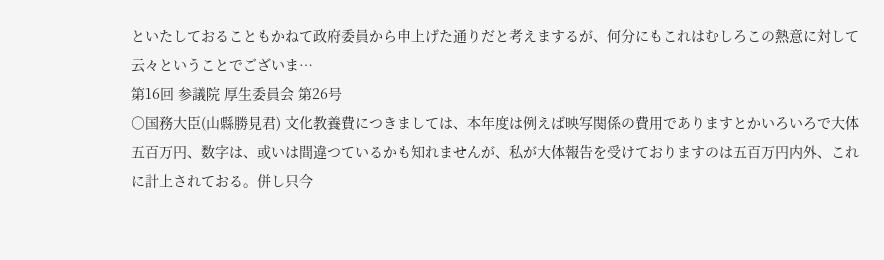といたしておることもかねて政府委員から申上げた通りだと考えまするが、何分にもこれはむしろこの熱意に対して云々ということでございま…
第16回 参議院 厚生委員会 第26号
○国務大臣(山縣勝見君) 文化教養費につきましては、本年度は例えば映写関係の費用でありますとかいろいろで大体五百万円、数字は、或いは間違つているかも知れませんが、私が大体報告を受けておりますのは五百万円内外、これに計上されておる。併し只今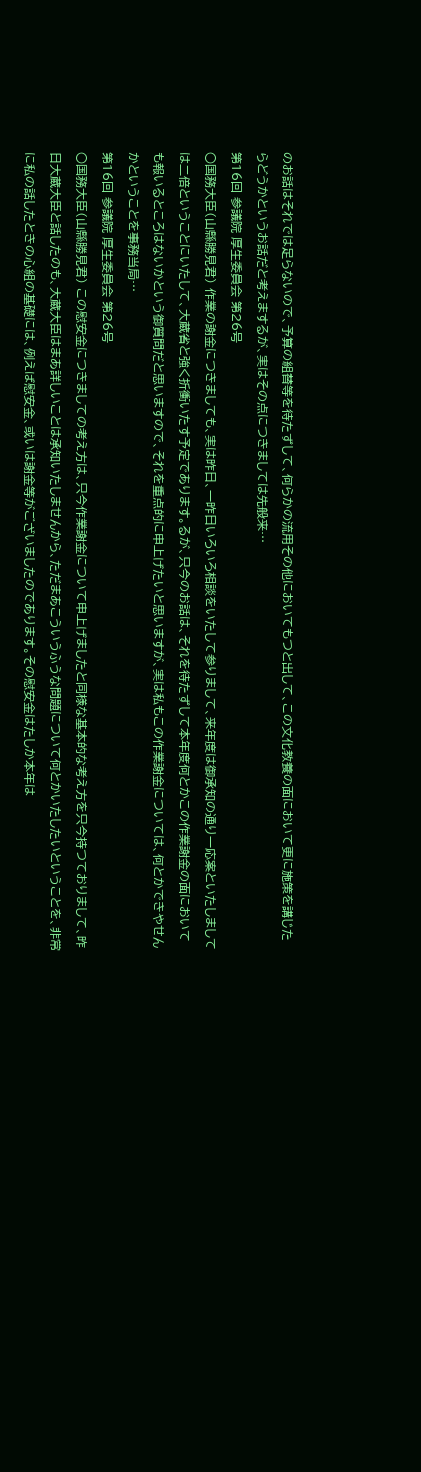のお話はそれでは足らないので、予算の組替等を待たずして、何らかの流用その他においてもつと出して、この文化教養の面において更に施策を講じたらどうかというお話だと考えまするが、実はその点につきましては先般来…
第16回 参議院 厚生委員会 第26号
○国務大臣(山縣勝見君) 作業の謝金につきましても、実は昨日、一昨日いろいろ相談をいたして参りまして、来年度は御承知の通り一応案といたしましては二倍ということにいたして、大蔵省と強く折衝いたす予定であります。るが、只今のお話は、それを待たずして本年度何とかこの作業謝金の面においても報いるところはないかという御質問だと思いますので、それを重点的に申上げたいと思いますが、実は私もこの作業謝金については、何とかできやせんかということを事務当局…
第16回 参議院 厚生委員会 第26号
○国務大臣(山縣勝見君) この慰安金につきましての考え方は、只今作業謝金について申上げましたと同様な基本的な考え方を只今持つておりまして、昨日大蔵大臣と話したのも、大蔵大臣はまあ詳しいことは承知いたしませんから、ただまあこういうふうな問題について何とかいたしたいということを、非常に私の話したときの心組の基礎には、例えば慰安金、或いは謝金等がございましたのであります。その慰安金はたしか本年は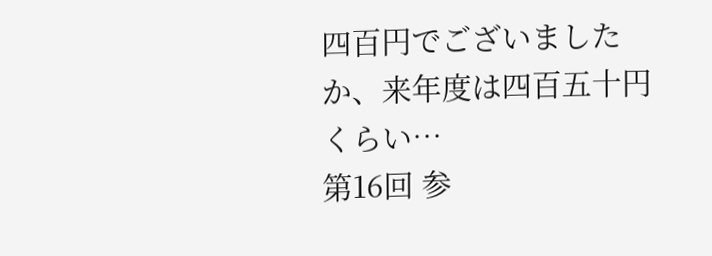四百円でございましたか、来年度は四百五十円くらい…
第16回 参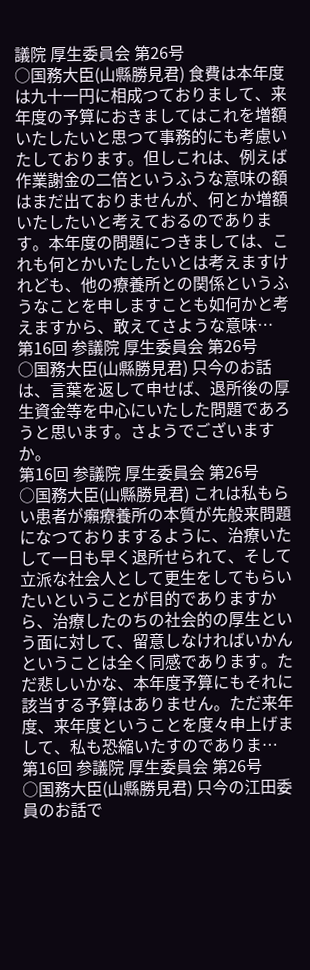議院 厚生委員会 第26号
○国務大臣(山縣勝見君) 食費は本年度は九十一円に相成つておりまして、来年度の予算におきましてはこれを増額いたしたいと思つて事務的にも考慮いたしております。但しこれは、例えば作業謝金の二倍というふうな意味の額はまだ出ておりませんが、何とか増額いたしたいと考えておるのであります。本年度の問題につきましては、これも何とかいたしたいとは考えますけれども、他の療養所との関係というふうなことを申しますことも如何かと考えますから、敢えてさような意味…
第16回 参議院 厚生委員会 第26号
○国務大臣(山縣勝見君) 只今のお話は、言葉を返して申せば、退所後の厚生資金等を中心にいたした問題であろうと思います。さようでございますか。
第16回 参議院 厚生委員会 第26号
○国務大臣(山縣勝見君) これは私もらい患者が癩療養所の本質が先般来問題になつておりまするように、治療いたして一日も早く退所せられて、そして立派な社会人として更生をしてもらいたいということが目的でありますから、治療したのちの社会的の厚生という面に対して、留意しなければいかんということは全く同感であります。ただ悲しいかな、本年度予算にもそれに該当する予算はありません。ただ来年度、来年度ということを度々申上げまして、私も恐縮いたすのでありま…
第16回 参議院 厚生委員会 第26号
○国務大臣(山縣勝見君) 只今の江田委員のお話で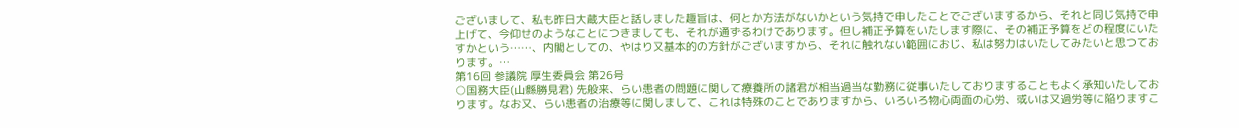ございまして、私も昨日大蔵大臣と話しました趣旨は、何とか方法がないかという気持で申したことでございまするから、それと同じ気持で申上げて、今仰せのようなことにつきましても、それが通ずるわけであります。但し補正予算をいたします際に、その補正予算をどの程度にいたすかという……、内閣としての、やはり又基本的の方針がございますから、それに触れない範囲におじ、私は努力はいたしてみたいと思つております。…
第16回 参議院 厚生委員会 第26号
○国務大臣(山縣勝見君) 先般来、らい患者の問題に関して療養所の諸君が相当過当な勤務に従事いたしておりますることもよく承知いたしております。なお又、らい患者の治療等に関しまして、これは特殊のことでありますから、いろいろ物心両面の心労、或いは又過労等に陥りますこ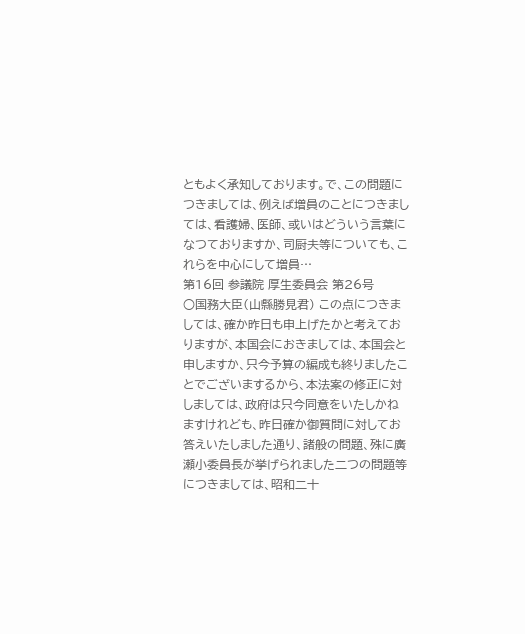ともよく承知しております。で、この問題につきましては、例えば増員のことにつきましては、看護婦、医師、或いはどういう言葉になつておりますか、司厨夫等についても、これらを中心にして増員…
第16回 参議院 厚生委員会 第26号
○国務大臣(山縣勝見君) この点につきましては、確か昨日も申上げたかと考えておりますが、本国会におきましては、本国会と申しますか、只今予算の編成も終りましたことでございまするから、本法案の修正に対しましては、政府は只今同意をいたしかねますけれども、昨日確か御質問に対してお答えいたしました通り、諸般の問題、殊に廣瀬小委員長が挙げられました二つの問題等につきましては、昭和二十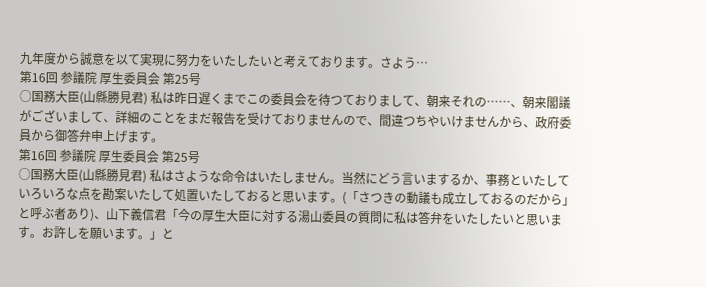九年度から誠意を以て実現に努力をいたしたいと考えております。さよう…
第16回 参議院 厚生委員会 第25号
○国務大臣(山縣勝見君) 私は昨日遅くまでこの委員会を待つておりまして、朝来それの……、朝来閣議がございまして、詳細のことをまだ報告を受けておりませんので、間違つちやいけませんから、政府委員から御答弁申上げます。
第16回 参議院 厚生委員会 第25号
○国務大臣(山縣勝見君) 私はさような命令はいたしません。当然にどう言いまするか、事務といたしていろいろな点を勘案いたして処置いたしておると思います。(「さつきの動議も成立しておるのだから」と呼ぶ者あり)、山下義信君「今の厚生大臣に対する湯山委員の質問に私は答弁をいたしたいと思います。お許しを願います。」と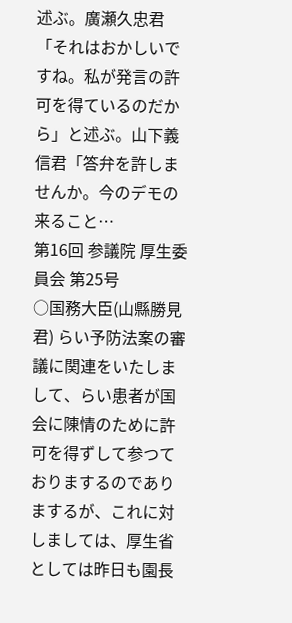述ぶ。廣瀬久忠君「それはおかしいですね。私が発言の許可を得ているのだから」と述ぶ。山下義信君「答弁を許しませんか。今のデモの来ること…
第16回 参議院 厚生委員会 第25号
○国務大臣(山縣勝見君) らい予防法案の審議に関連をいたしまして、らい患者が国会に陳情のために許可を得ずして参つておりまするのでありまするが、これに対しましては、厚生省としては昨日も園長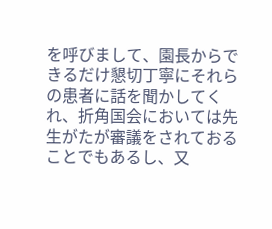を呼びまして、園長からできるだけ懇切丁寧にそれらの患者に話を聞かしてくれ、折角国会においては先生がたが審議をされておることでもあるし、又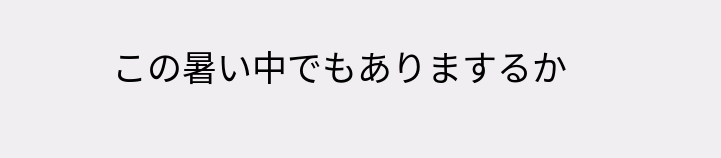この暑い中でもありまするか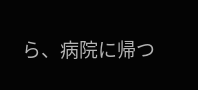ら、病院に帰つ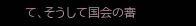て、そうして国会の審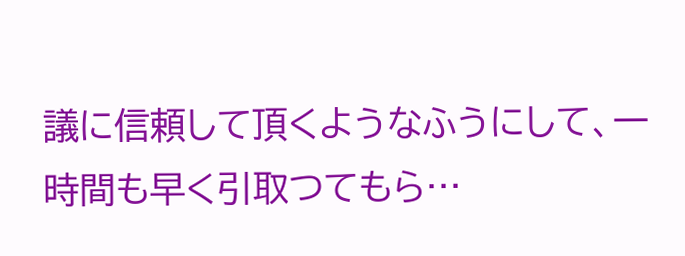議に信頼して頂くようなふうにして、一時間も早く引取つてもら…